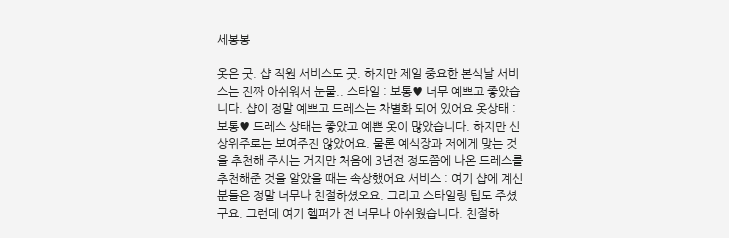세봉봉

옷은 굿. 샵 직원 서비스도 굿. 하지만 제일 중요한 본식날 서비스는 진짜 아쉬워서 눈물.. 스타일 : 보통♥ 너무 예쁘고 좋았습니다. 샵이 정말 예쁘고 드레스는 차별화 되어 있어요 옷상태 : 보통♥ 드레스 상태는 좋았고 예쁜 옷이 많았습니다. 하지만 신상위주로는 보여주진 않았어요. 물론 예식장과 저에게 맞는 것을 추천해 주시는 거지만 처음에 3년전 정도쯤에 나온 드레스를 추천해준 것을 알았을 때는 속상했어요 서비스 : 여기 샵에 계신 분들은 정말 너무나 친절하셨오요. 그리고 스타일링 팁도 주셨구요. 그런데 여기 헬퍼가 전 너무나 아쉬웠습니다. 친절하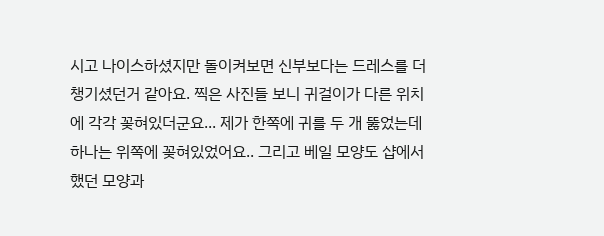시고 나이스하셨지만 돌이켜보면 신부보다는 드레스를 더 챙기셨던거 같아요. 찍은 사진들 보니 귀걸이가 다른 위치에 각각 꽂혀있더군요... 제가 한쪽에 귀를 두 개 뚫었는데 하나는 위쪽에 꽂혀있었어요.. 그리고 베일 모양도 샵에서 했던 모양과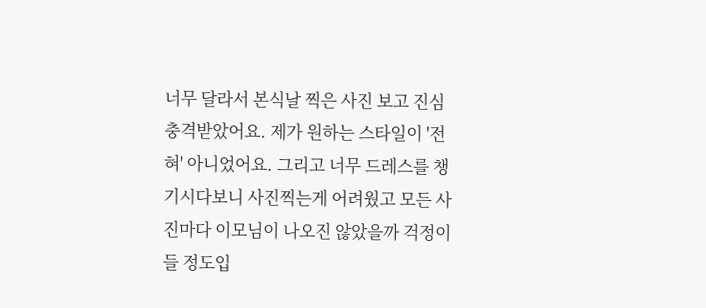너무 달라서 본식날 찍은 사진 보고 진심 충격받았어요. 제가 원하는 스타일이 '전혀' 아니었어요. 그리고 너무 드레스를 챙기시다보니 사진찍는게 어려웠고 모든 사진마다 이모님이 나오진 않았을까 걱정이 들 정도입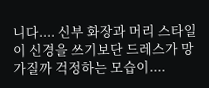니다.... 신부 화장과 머리 스타일이 신경을 쓰기보단 드레스가 망가질까 걱정하는 모습이....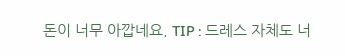돈이 너무 아깝네요. TIP : 드레스 자체도 너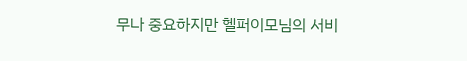무나 중요하지만 헬퍼이모님의 서비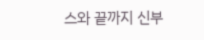스와 끝까지 신부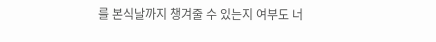를 본식날까지 챙겨줄 수 있는지 여부도 너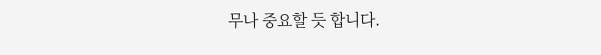무나 중요할 듯 합니다.